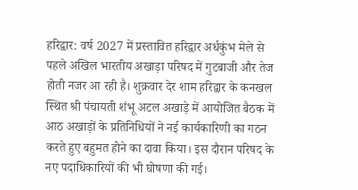हरिद्वार: वर्ष 2027 में प्रस्तावित हरिद्वार अर्धकुंभ मेले से पहले अखिल भारतीय अखाड़ा परिषद में गुटबाजी और तेज होती नजर आ रही है। शुक्रवार देर शाम हरिद्वार के कनखल स्थित श्री पंचायती शंभू अटल अखाड़े में आयोजित बैठक में आठ अखाड़ों के प्रतिनिधियों ने नई कार्यकारिणी का गठन करते हुए बहुमत होने का दावा किया। इस दौरान परिषद के नए पदाधिकारियों की भी घोषणा की गई।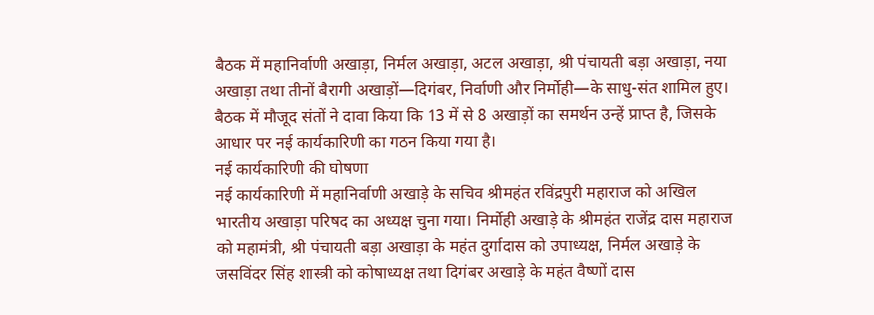बैठक में महानिर्वाणी अखाड़ा, निर्मल अखाड़ा, अटल अखाड़ा, श्री पंचायती बड़ा अखाड़ा, नया अखाड़ा तथा तीनों बैरागी अखाड़ों—दिगंबर, निर्वाणी और निर्मोही—के साधु-संत शामिल हुए। बैठक में मौजूद संतों ने दावा किया कि 13 में से 8 अखाड़ों का समर्थन उन्हें प्राप्त है, जिसके आधार पर नई कार्यकारिणी का गठन किया गया है।
नई कार्यकारिणी की घोषणा
नई कार्यकारिणी में महानिर्वाणी अखाड़े के सचिव श्रीमहंत रविंद्रपुरी महाराज को अखिल भारतीय अखाड़ा परिषद का अध्यक्ष चुना गया। निर्मोही अखाड़े के श्रीमहंत राजेंद्र दास महाराज को महामंत्री, श्री पंचायती बड़ा अखाड़ा के महंत दुर्गादास को उपाध्यक्ष, निर्मल अखाड़े के जसविंदर सिंह शास्त्री को कोषाध्यक्ष तथा दिगंबर अखाड़े के महंत वैष्णों दास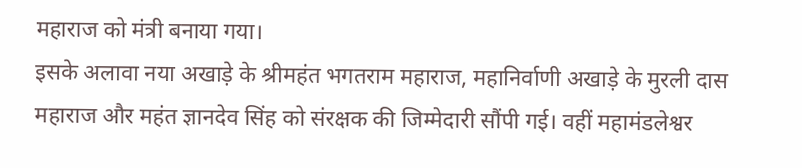महाराज को मंत्री बनाया गया।
इसके अलावा नया अखाड़े के श्रीमहंत भगतराम महाराज, महानिर्वाणी अखाड़े के मुरली दास महाराज और महंत ज्ञानदेव सिंह को संरक्षक की जिम्मेदारी सौंपी गई। वहीं महामंडलेश्वर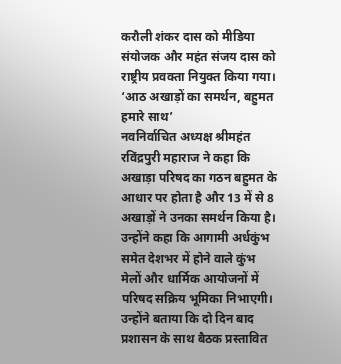करौली शंकर दास को मीडिया संयोजक और महंत संजय दास को राष्ट्रीय प्रवक्ता नियुक्त किया गया।
‘आठ अखाड़ों का समर्थन, बहुमत हमारे साथ’
नवनिर्वाचित अध्यक्ष श्रीमहंत रविंद्रपुरी महाराज ने कहा कि अखाड़ा परिषद का गठन बहुमत के आधार पर होता है और 13 में से 8 अखाड़ों ने उनका समर्थन किया है। उन्होंने कहा कि आगामी अर्धकुंभ समेत देशभर में होने वाले कुंभ मेलों और धार्मिक आयोजनों में परिषद सक्रिय भूमिका निभाएगी।
उन्होंने बताया कि दो दिन बाद प्रशासन के साथ बैठक प्रस्तावित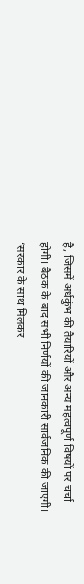है, जिसमें अर्धकुंभ की तैयारियों और अन्य महत्वपूर्ण विषयों पर चर्चा होगी। बैठक के बाद सभी निर्णयों की जानकारी सार्वजनिक की जाएगी।
‘सरकार के साथ मिलकर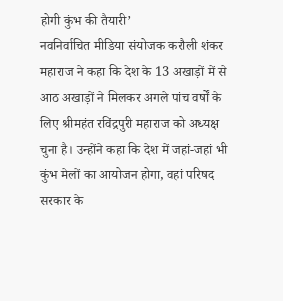होगी कुंभ की तैयारी’
नवनिर्वाचित मीडिया संयोजक करौली शंकर महाराज ने कहा कि देश के 13 अखाड़ों में से आठ अखाड़ों ने मिलकर अगले पांच वर्षों के लिए श्रीमहंत रविंद्रपुरी महाराज को अध्यक्ष चुना है। उन्होंने कहा कि देश में जहां-जहां भी कुंभ मेलों का आयोजन होगा, वहां परिषद सरकार के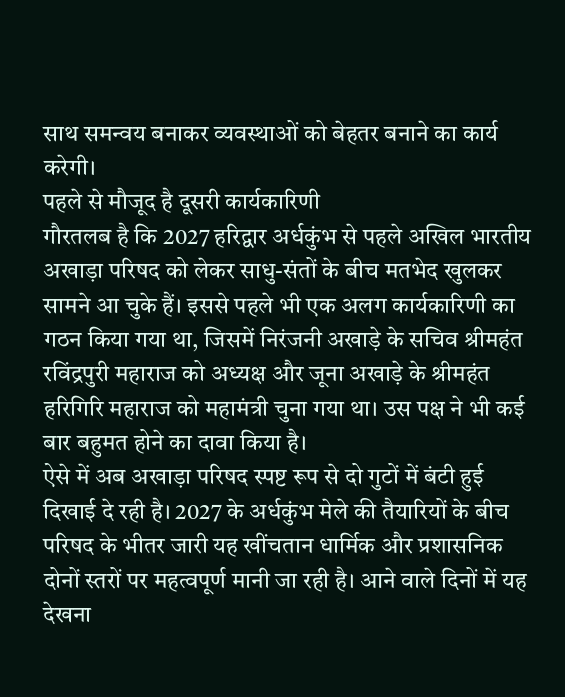साथ समन्वय बनाकर व्यवस्थाओं को बेहतर बनाने का कार्य करेगी।
पहले से मौजूद है दूसरी कार्यकारिणी
गौरतलब है कि 2027 हरिद्वार अर्धकुंभ से पहले अखिल भारतीय अखाड़ा परिषद को लेकर साधु-संतों के बीच मतभेद खुलकर सामने आ चुके हैं। इससे पहले भी एक अलग कार्यकारिणी का गठन किया गया था, जिसमें निरंजनी अखाड़े के सचिव श्रीमहंत रविंद्रपुरी महाराज को अध्यक्ष और जूना अखाड़े के श्रीमहंत हरिगिरि महाराज को महामंत्री चुना गया था। उस पक्ष ने भी कई बार बहुमत होने का दावा किया है।
ऐसे में अब अखाड़ा परिषद स्पष्ट रूप से दो गुटों में बंटी हुई दिखाई दे रही है। 2027 के अर्धकुंभ मेले की तैयारियों के बीच परिषद के भीतर जारी यह खींचतान धार्मिक और प्रशासनिक दोनों स्तरों पर महत्वपूर्ण मानी जा रही है। आने वाले दिनों में यह देखना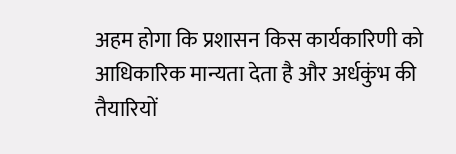अहम होगा कि प्रशासन किस कार्यकारिणी को आधिकारिक मान्यता देता है और अर्धकुंभ की तैयारियों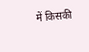में किसकी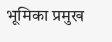भूमिका प्रमुख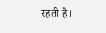रहती है।